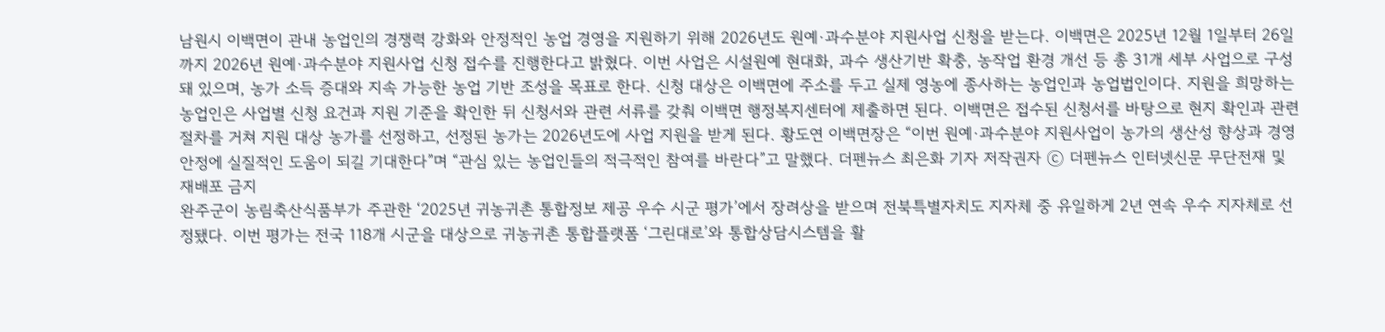남원시 이백면이 관내 농업인의 경쟁력 강화와 안정적인 농업 경영을 지원하기 위해 2026년도 원예·과수분야 지원사업 신청을 받는다. 이백면은 2025년 12월 1일부터 26일까지 2026년 원예·과수분야 지원사업 신청 접수를 진행한다고 밝혔다. 이번 사업은 시설원예 현대화, 과수 생산기반 확충, 농작업 환경 개선 등 총 31개 세부 사업으로 구성돼 있으며, 농가 소득 증대와 지속 가능한 농업 기반 조성을 목표로 한다. 신청 대상은 이백면에 주소를 두고 실제 영농에 종사하는 농업인과 농업법인이다. 지원을 희망하는 농업인은 사업별 신청 요건과 지원 기준을 확인한 뒤 신청서와 관련 서류를 갖춰 이백면 행정복지센터에 제출하면 된다. 이백면은 접수된 신청서를 바탕으로 현지 확인과 관련 절차를 거쳐 지원 대상 농가를 선정하고, 선정된 농가는 2026년도에 사업 지원을 받게 된다. 황도연 이백면장은 “이번 원예·과수분야 지원사업이 농가의 생산성 향상과 경영 안정에 실질적인 도움이 되길 기대한다”며 “관심 있는 농업인들의 적극적인 참여를 바란다”고 말했다. 더펜뉴스 최은화 기자 저작권자 ⓒ 더펜뉴스 인터넷신문 무단전재 및 재배포 금지
완주군이 농림축산식품부가 주관한 ‘2025년 귀농귀촌 통합정보 제공 우수 시군 평가’에서 장려상을 받으며 전북특별자치도 지자체 중 유일하게 2년 연속 우수 지자체로 선정됐다. 이번 평가는 전국 118개 시군을 대상으로 귀농귀촌 통합플랫폼 ‘그린대로’와 통합상담시스템을 활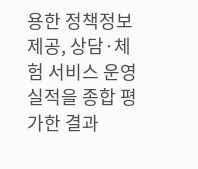용한 정책정보 제공, 상담·체험 서비스 운영 실적을 종합 평가한 결과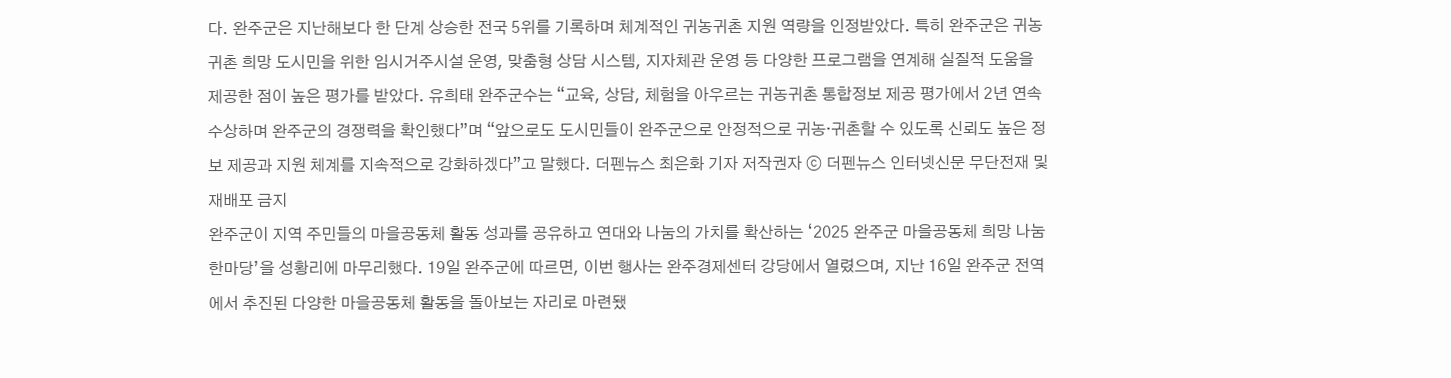다. 완주군은 지난해보다 한 단계 상승한 전국 5위를 기록하며 체계적인 귀농귀촌 지원 역량을 인정받았다. 특히 완주군은 귀농귀촌 희망 도시민을 위한 임시거주시설 운영, 맞춤형 상담 시스템, 지자체관 운영 등 다양한 프로그램을 연계해 실질적 도움을 제공한 점이 높은 평가를 받았다. 유희태 완주군수는 “교육, 상담, 체험을 아우르는 귀농귀촌 통합정보 제공 평가에서 2년 연속 수상하며 완주군의 경쟁력을 확인했다”며 “앞으로도 도시민들이 완주군으로 안정적으로 귀농·귀촌할 수 있도록 신뢰도 높은 정보 제공과 지원 체계를 지속적으로 강화하겠다”고 말했다. 더펜뉴스 최은화 기자 저작권자 ⓒ 더펜뉴스 인터넷신문 무단전재 및 재배포 금지
완주군이 지역 주민들의 마을공동체 활동 성과를 공유하고 연대와 나눔의 가치를 확산하는 ‘2025 완주군 마을공동체 희망 나눔 한마당’을 성황리에 마무리했다. 19일 완주군에 따르면, 이번 행사는 완주경제센터 강당에서 열렸으며, 지난 16일 완주군 전역에서 추진된 다양한 마을공동체 활동을 돌아보는 자리로 마련됐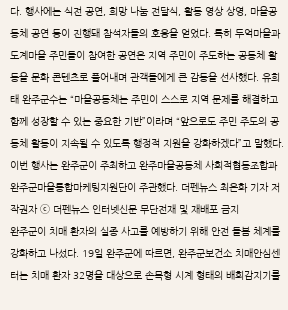다. 행사에는 식전 공연, 희망 나눔 전달식, 활동 영상 상영, 마을공동체 공연 등이 진행돼 참석자들의 호응을 얻었다. 특히 두억마을과 도계마을 주민들이 참여한 공연은 지역 주민이 주도하는 공동체 활동을 문화 콘텐츠로 풀어내며 관객들에게 큰 감동을 선사했다. 유희태 완주군수는 “마을공동체는 주민이 스스로 지역 문제를 해결하고 함께 성장할 수 있는 중요한 기반”이라며 “앞으로도 주민 주도의 공동체 활동이 지속될 수 있도록 행정적 지원을 강화하겠다”고 말했다. 이번 행사는 완주군이 주최하고 완주마을공동체 사회적협동조합과 완주군마을통합마케팅지원단이 주관했다. 더펜뉴스 최은화 기자 저작권자 ⓒ 더펜뉴스 인터넷신문 무단전재 및 재배포 금지
완주군이 치매 환자의 실종 사고를 예방하기 위해 안전 돌봄 체계를 강화하고 나섰다. 19일 완주군에 따르면, 완주군보건소 치매안심센터는 치매 환자 32명을 대상으로 손목형 시계 형태의 배회감지기를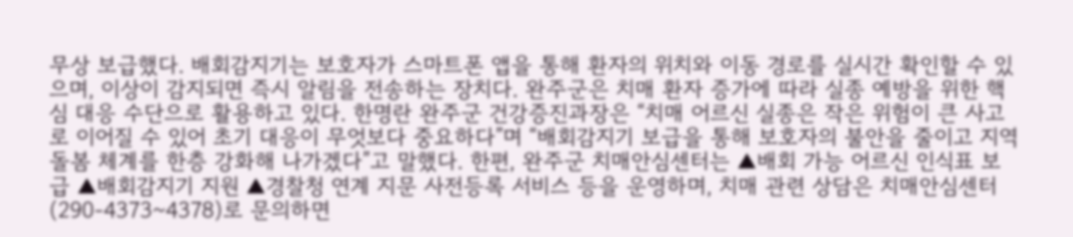무상 보급했다. 배회감지기는 보호자가 스마트폰 앱을 통해 환자의 위치와 이동 경로를 실시간 확인할 수 있으며, 이상이 감지되면 즉시 알림을 전송하는 장치다. 완주군은 치매 환자 증가에 따라 실종 예방을 위한 핵심 대응 수단으로 활용하고 있다. 한명란 완주군 건강증진과장은 “치매 어르신 실종은 작은 위험이 큰 사고로 이어질 수 있어 초기 대응이 무엇보다 중요하다”며 “배회감지기 보급을 통해 보호자의 불안을 줄이고 지역 돌봄 체계를 한층 강화해 나가겠다”고 말했다. 한편, 완주군 치매안심센터는 ▲배회 가능 어르신 인식표 보급 ▲배회감지기 지원 ▲경찰청 연계 지문 사전등록 서비스 등을 운영하며, 치매 관련 상담은 치매안심센터(290-4373~4378)로 문의하면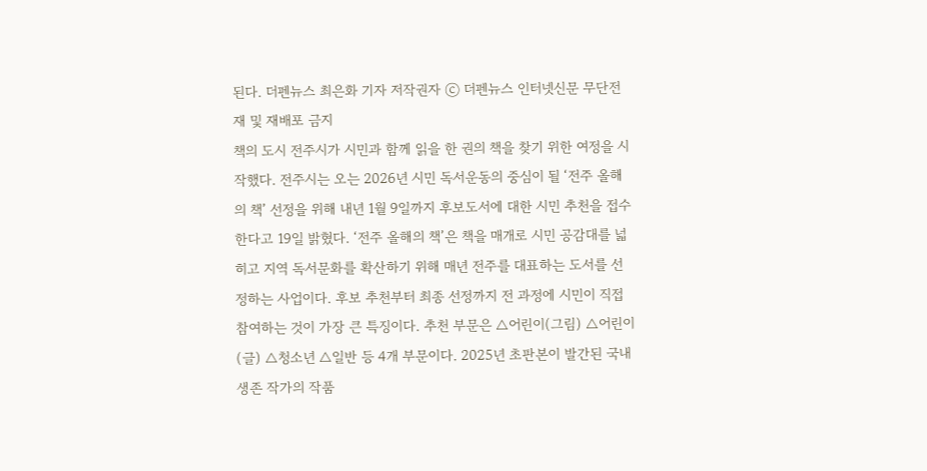된다. 더펜뉴스 최은화 기자 저작권자 ⓒ 더펜뉴스 인터넷신문 무단전재 및 재배포 금지
책의 도시 전주시가 시민과 함께 읽을 한 권의 책을 찾기 위한 여정을 시작했다. 전주시는 오는 2026년 시민 독서운동의 중심이 될 ‘전주 올해의 책’ 선정을 위해 내년 1월 9일까지 후보도서에 대한 시민 추천을 접수한다고 19일 밝혔다. ‘전주 올해의 책’은 책을 매개로 시민 공감대를 넓히고 지역 독서문화를 확산하기 위해 매년 전주를 대표하는 도서를 선정하는 사업이다. 후보 추천부터 최종 선정까지 전 과정에 시민이 직접 참여하는 것이 가장 큰 특징이다. 추천 부문은 △어린이(그림) △어린이(글) △청소년 △일반 등 4개 부문이다. 2025년 초판본이 발간된 국내 생존 작가의 작품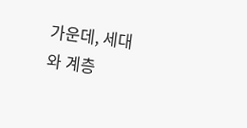가운데, 세대와 계층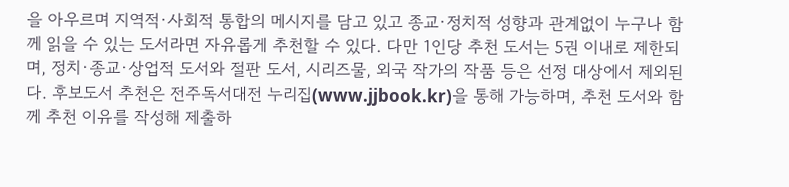을 아우르며 지역적·사회적 통합의 메시지를 담고 있고 종교·정치적 성향과 관계없이 누구나 함께 읽을 수 있는 도서라면 자유롭게 추천할 수 있다. 다만 1인당 추천 도서는 5권 이내로 제한되며, 정치·종교·상업적 도서와 절판 도서, 시리즈물, 외국 작가의 작품 등은 선정 대상에서 제외된다. 후보도서 추천은 전주독서대전 누리집(www.jjbook.kr)을 통해 가능하며, 추천 도서와 함께 추천 이유를 작성해 제출하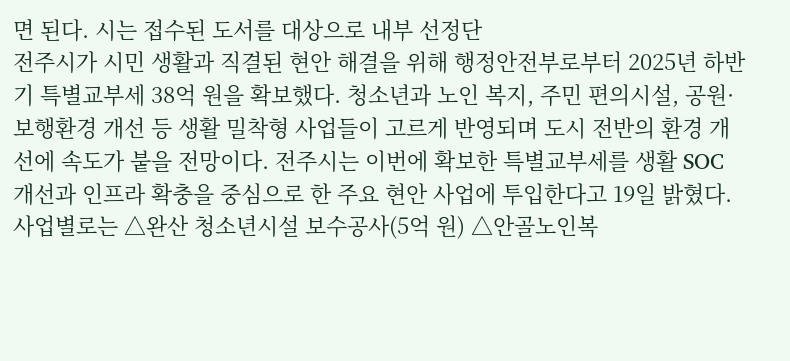면 된다. 시는 접수된 도서를 대상으로 내부 선정단
전주시가 시민 생활과 직결된 현안 해결을 위해 행정안전부로부터 2025년 하반기 특별교부세 38억 원을 확보했다. 청소년과 노인 복지, 주민 편의시설, 공원·보행환경 개선 등 생활 밀착형 사업들이 고르게 반영되며 도시 전반의 환경 개선에 속도가 붙을 전망이다. 전주시는 이번에 확보한 특별교부세를 생활 SOC 개선과 인프라 확충을 중심으로 한 주요 현안 사업에 투입한다고 19일 밝혔다. 사업별로는 △완산 청소년시설 보수공사(5억 원) △안골노인복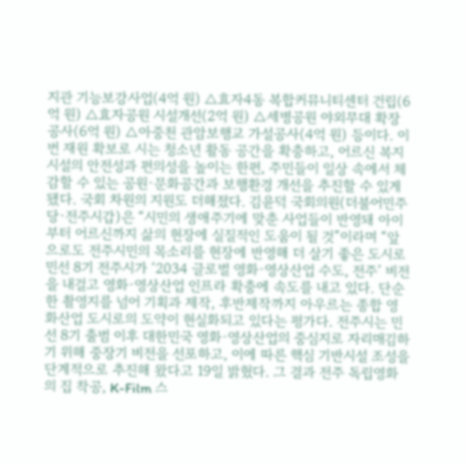지관 기능보강사업(4억 원) △효자4동 복합커뮤니티센터 건립(6억 원) △효자공원 시설개선(2억 원) △세병공원 야외무대 확장공사(6억 원) △아중천 관암보행교 가설공사(4억 원) 등이다. 이번 재원 확보로 시는 청소년 활동 공간을 확충하고, 어르신 복지시설의 안전성과 편의성을 높이는 한편, 주민들이 일상 속에서 체감할 수 있는 공원·문화공간과 보행환경 개선을 추진할 수 있게 됐다. 국회 차원의 지원도 더해졌다. 김윤덕 국회의원(더불어민주당·전주시갑)은 “시민의 생애주기에 맞춘 사업들이 반영돼 아이부터 어르신까지 삶의 현장에 실질적인 도움이 될 것”이라며 “앞으로도 전주시민의 목소리를 현장에 반영해 더 살기 좋은 도시로
민선 8기 전주시가 ‘2034 글로벌 영화·영상산업 수도, 전주’ 비전을 내걸고 영화·영상산업 인프라 확충에 속도를 내고 있다. 단순한 촬영지를 넘어 기획과 제작, 후반제작까지 아우르는 종합 영화산업 도시로의 도약이 현실화되고 있다는 평가다. 전주시는 민선 8기 출범 이후 대한민국 영화·영상산업의 중심지로 자리매김하기 위해 중장기 비전을 선포하고, 이에 따른 핵심 기반시설 조성을 단계적으로 추진해 왔다고 19일 밝혔다. 그 결과 전주 독립영화의 집 착공, K-Film 스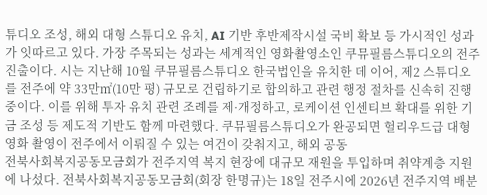튜디오 조성, 해외 대형 스튜디오 유치, AI 기반 후반제작시설 국비 확보 등 가시적인 성과가 잇따르고 있다. 가장 주목되는 성과는 세계적인 영화촬영소인 쿠뮤필름스튜디오의 전주 진출이다. 시는 지난해 10월 쿠뮤필름스튜디오 한국법인을 유치한 데 이어, 제2 스튜디오를 전주에 약 33만㎡(10만 평) 규모로 건립하기로 합의하고 관련 행정 절차를 신속히 진행 중이다. 이를 위해 투자 유치 관련 조례를 제·개정하고, 로케이션 인센티브 확대를 위한 기금 조성 등 제도적 기반도 함께 마련했다. 쿠뮤필름스튜디오가 완공되면 헐리우드급 대형 영화 촬영이 전주에서 이뤄질 수 있는 여건이 갖춰지고, 해외 공동
전북사회복지공동모금회가 전주지역 복지 현장에 대규모 재원을 투입하며 취약계층 지원에 나섰다. 전북사회복지공동모금회(회장 한명규)는 18일 전주시에 2026년 전주지역 배분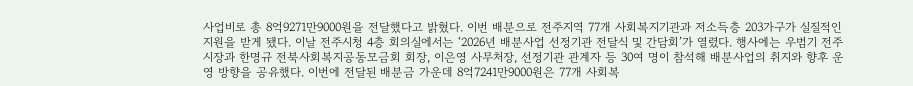사업비로 총 8억9271만9000원을 전달했다고 밝혔다. 이번 배분으로 전주지역 77개 사회복지기관과 저소득층 203가구가 실질적인 지원을 받게 됐다. 이날 전주시청 4층 회의실에서는 ‘2026년 배분사업 선정기관 전달식 및 간담회’가 열렸다. 행사에는 우범기 전주시장과 한명규 전북사회복지공동모금회 회장, 이은영 사무처장, 선정기관 관계자 등 30여 명이 참석해 배분사업의 취지와 향후 운영 방향을 공유했다. 이번에 전달된 배분금 가운데 8억7241만9000원은 77개 사회복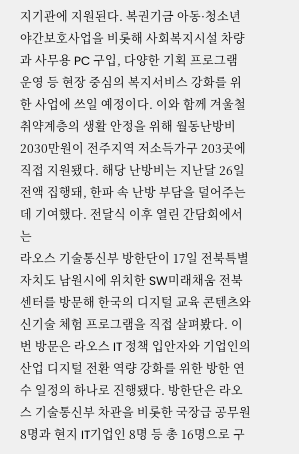지기관에 지원된다. 복권기금 아동·청소년 야간보호사업을 비롯해 사회복지시설 차량과 사무용 PC 구입, 다양한 기획 프로그램 운영 등 현장 중심의 복지서비스 강화를 위한 사업에 쓰일 예정이다. 이와 함께 겨울철 취약계층의 생활 안정을 위해 월동난방비 2030만원이 전주지역 저소득가구 203곳에 직접 지원됐다. 해당 난방비는 지난달 26일 전액 집행돼, 한파 속 난방 부담을 덜어주는 데 기여했다. 전달식 이후 열린 간담회에서는
라오스 기술통신부 방한단이 17일 전북특별자치도 남원시에 위치한 SW미래채움 전북센터를 방문해 한국의 디지털 교육 콘텐츠와 신기술 체험 프로그램을 직접 살펴봤다. 이번 방문은 라오스 IT 정책 입안자와 기업인의 산업 디지털 전환 역량 강화를 위한 방한 연수 일정의 하나로 진행됐다. 방한단은 라오스 기술통신부 차관을 비롯한 국장급 공무원 8명과 현지 IT기업인 8명 등 총 16명으로 구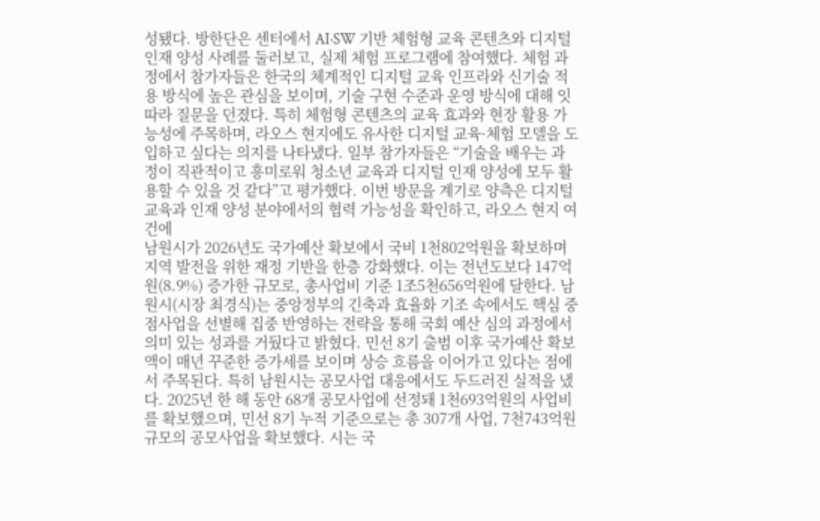성됐다. 방한단은 센터에서 AI·SW 기반 체험형 교육 콘텐츠와 디지털 인재 양성 사례를 둘러보고, 실제 체험 프로그램에 참여했다. 체험 과정에서 참가자들은 한국의 체계적인 디지털 교육 인프라와 신기술 적용 방식에 높은 관심을 보이며, 기술 구현 수준과 운영 방식에 대해 잇따라 질문을 던졌다. 특히 체험형 콘텐츠의 교육 효과와 현장 활용 가능성에 주목하며, 라오스 현지에도 유사한 디지털 교육·체험 모델을 도입하고 싶다는 의지를 나타냈다. 일부 참가자들은 “기술을 배우는 과정이 직관적이고 흥미로워 청소년 교육과 디지털 인재 양성에 모두 활용할 수 있을 것 같다”고 평가했다. 이번 방문을 계기로 양측은 디지털 교육과 인재 양성 분야에서의 협력 가능성을 확인하고, 라오스 현지 여건에
남원시가 2026년도 국가예산 확보에서 국비 1천802억원을 확보하며 지역 발전을 위한 재정 기반을 한층 강화했다. 이는 전년도보다 147억원(8.9%) 증가한 규모로, 총사업비 기준 1조5천656억원에 달한다. 남원시(시장 최경식)는 중앙정부의 긴축과 효율화 기조 속에서도 핵심 중점사업을 선별해 집중 반영하는 전략을 통해 국회 예산 심의 과정에서 의미 있는 성과를 거뒀다고 밝혔다. 민선 8기 출범 이후 국가예산 확보액이 매년 꾸준한 증가세를 보이며 상승 흐름을 이어가고 있다는 점에서 주목된다. 특히 남원시는 공모사업 대응에서도 두드러진 실적을 냈다. 2025년 한 해 동안 68개 공모사업에 선정돼 1천693억원의 사업비를 확보했으며, 민선 8기 누적 기준으로는 총 307개 사업, 7천743억원 규모의 공모사업을 확보했다. 시는 국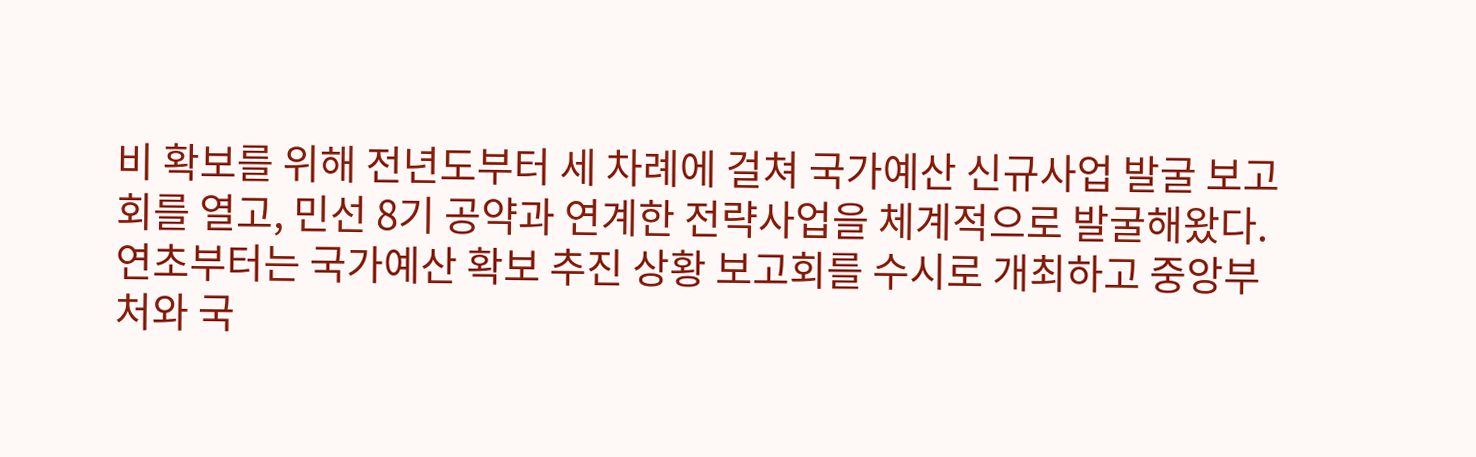비 확보를 위해 전년도부터 세 차례에 걸쳐 국가예산 신규사업 발굴 보고회를 열고, 민선 8기 공약과 연계한 전략사업을 체계적으로 발굴해왔다. 연초부터는 국가예산 확보 추진 상황 보고회를 수시로 개최하고 중앙부처와 국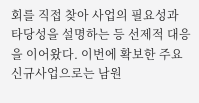회를 직접 찾아 사업의 필요성과 타당성을 설명하는 등 선제적 대응을 이어왔다. 이번에 확보한 주요 신규사업으로는 남원